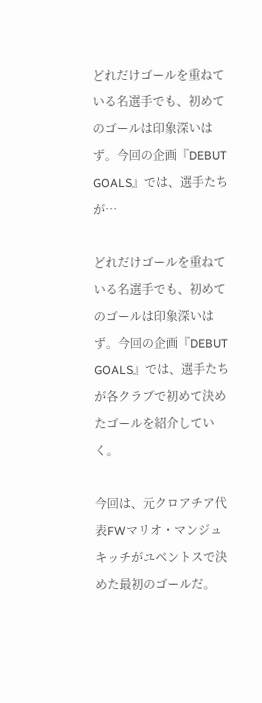どれだけゴールを重ねている名選手でも、初めてのゴールは印象深いはず。今回の企画『DEBUT GOALS』では、選手たちが…

どれだけゴールを重ねている名選手でも、初めてのゴールは印象深いはず。今回の企画『DEBUT GOALS』では、選手たちが各クラブで初めて決めたゴールを紹介していく。

今回は、元クロアチア代表FWマリオ・マンジュキッチがユベントスで決めた最初のゴールだ。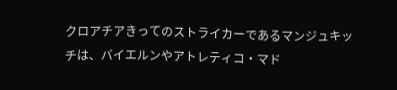クロアチアきってのストライカーであるマンジュキッチは、バイエルンやアトレティコ・マド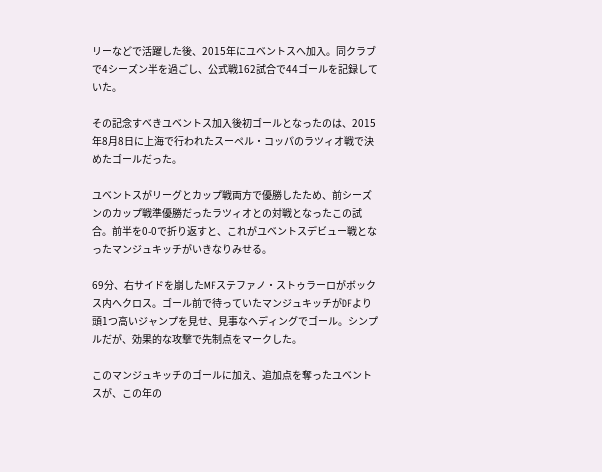リーなどで活躍した後、2015年にユベントスへ加入。同クラブで4シーズン半を過ごし、公式戦162試合で44ゴールを記録していた。

その記念すべきユベントス加入後初ゴールとなったのは、2015年8月8日に上海で行われたスーペル・コッパのラツィオ戦で決めたゴールだった。

ユベントスがリーグとカップ戦両方で優勝したため、前シーズンのカップ戦準優勝だったラツィオとの対戦となったこの試合。前半を0-0で折り返すと、これがユベントスデビュー戦となったマンジュキッチがいきなりみせる。

69分、右サイドを崩したMFステファノ・ストゥラーロがボックス内へクロス。ゴール前で待っていたマンジュキッチがDFより頭1つ高いジャンプを見せ、見事なヘディングでゴール。シンプルだが、効果的な攻撃で先制点をマークした。

このマンジュキッチのゴールに加え、追加点を奪ったユベントスが、この年の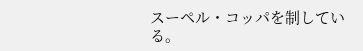スーペル・コッパを制している。